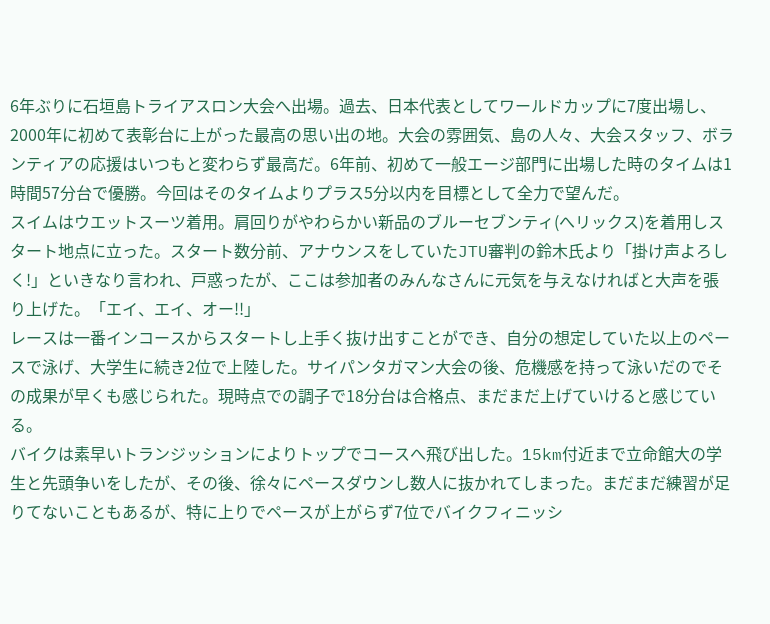6年ぶりに石垣島トライアスロン大会へ出場。過去、日本代表としてワールドカップに7度出場し、2000年に初めて表彰台に上がった最高の思い出の地。大会の雰囲気、島の人々、大会スタッフ、ボランティアの応援はいつもと変わらず最高だ。6年前、初めて一般エージ部門に出場した時のタイムは1時間57分台で優勝。今回はそのタイムよりプラス5分以内を目標として全力で望んだ。
スイムはウエットスーツ着用。肩回りがやわらかい新品のブルーセブンティ(へリックス)を着用しスタート地点に立った。スタート数分前、アナウンスをしていたJTU審判の鈴木氏より「掛け声よろしく!」といきなり言われ、戸惑ったが、ここは参加者のみんなさんに元気を与えなければと大声を張り上げた。「エイ、エイ、オー!!」
レースは一番インコースからスタートし上手く抜け出すことができ、自分の想定していた以上のペースで泳げ、大学生に続き2位で上陸した。サイパンタガマン大会の後、危機感を持って泳いだのでその成果が早くも感じられた。現時点での調子で18分台は合格点、まだまだ上げていけると感じている。
バイクは素早いトランジッションによりトップでコースへ飛び出した。15km付近まで立命館大の学生と先頭争いをしたが、その後、徐々にペースダウンし数人に抜かれてしまった。まだまだ練習が足りてないこともあるが、特に上りでペースが上がらず7位でバイクフィニッシ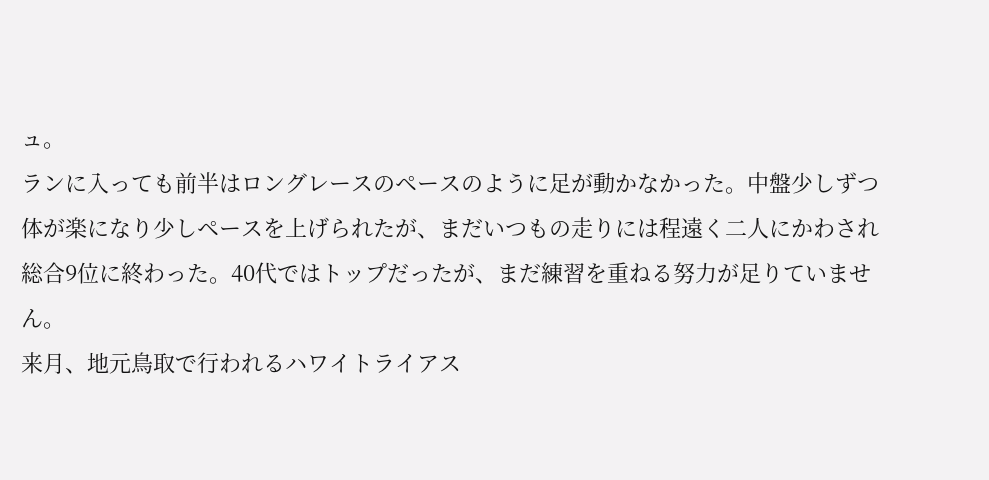ュ。
ランに入っても前半はロングレースのペースのように足が動かなかった。中盤少しずつ体が楽になり少しペースを上げられたが、まだいつもの走りには程遠く二人にかわされ総合9位に終わった。40代ではトップだったが、まだ練習を重ねる努力が足りていません。
来月、地元鳥取で行われるハワイトライアス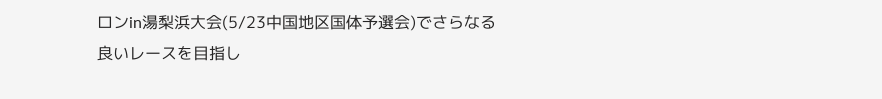ロンin湯梨浜大会(5/23中国地区国体予選会)でさらなる良いレースを目指し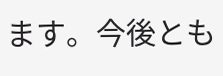ます。今後とも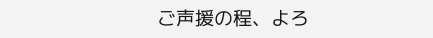ご声援の程、よろ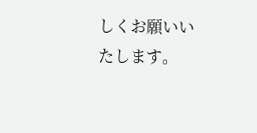しくお願いいたします。